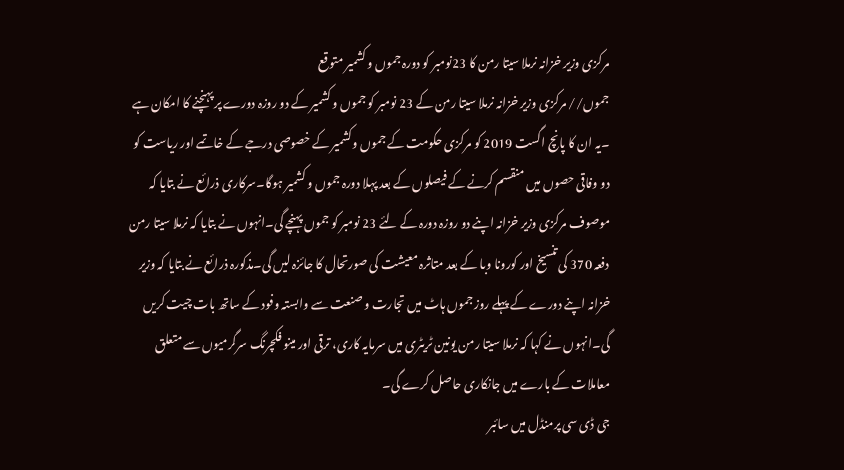مرکزی وزیر خزانہ نرملا سیتا رمن کا 23نومبر کو دورہ جموں و کشمیر متوقع
جموں// مرکزی وزیر خزانہ نرملا سیتا رمن کے 23 نومبر کو جموں و کشمیر کے دو روزہ دورے پر پہنچنے کا امکان ہے ۔یہ ان کا پانچ اگست 2019 کو مرکزی حکومت کے جموں وکشمیر کے خصوصی درجے کے خاتمے اور ریاست کو دو وفاقی حصوں میں منقسم کرنے کے فیصلوں کے بعد پہلا دورہ جموں و کشمیر ہوگا۔سرکاری ذرائع نے بتایا کہ موصوف مرکزی وزیر خزانہ اپنے دو روزہ دورہ کے لئے 23 نومبر کو جموں پہنچے گی۔انہوں نے بتایا کہ نرملا سیتا رمن دفعہ 370 کی تنسیخ اور کورونا وبا کے بعد متاثرہ معیشت کی صورتحال کا جائزہ لیں گی۔مذکورہ ذرائع نے بتایا کہ وزیر خزانہ اپنے دورے کے پہلے روز جموں ہاٹ میں تجارت و صنعت سے وابستہ وفود کے ساتھ بات چیت کریں گی۔انہوں نے کہا کہ نرملا سیتا رمن یونین ٹریٹری میں سرمایہ کاری، ترقی اور مینو فکچرنگ سرگرمیوں سے متعلق معاملات کے بارے میں جانکاری حاصل کرے گی۔
جی ڈی سی پرمنڈل میں سائبر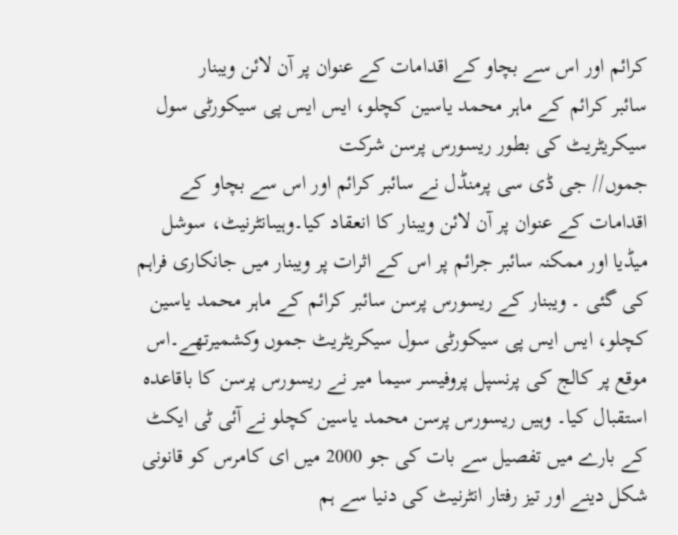کرائم اور اس سے بچاو کے اقدامات کے عنوان پر آن لائن ویبنار
سائبر کرائم کے ماہر محمد یاسین کچلو، ایس ایس پی سیکورٹی سول سیکریٹریٹ کی بطور ریسورس پرسن شرکت
جموں// جی ڈی سی پرمنڈل نے سائبر کرائم اور اس سے بچاو کے اقدامات کے عنوان پر آن لائن ویبنار کا انعقاد کیا۔وہیںانٹرنیٹ، سوشل میڈیا اور ممکنہ سائبر جرائم پر اس کے اثرات پر ویبنار میں جانکاری فراہم کی گئی ۔ ویبنار کے ریسورس پرسن سائبر کرائم کے ماہر محمد یاسین کچلو، ایس ایس پی سیکورٹی سول سیکریٹریٹ جموں وکشمیرتھے۔اس موقع پر کالج کی پرنسپل پروفیسر سیما میر نے ریسورس پرسن کا باقاعدہ استقبال کیا۔ وہیں ریسورس پرسن محمد یاسین کچلو نے آئی ٹی ایکٹ کے بارے میں تفصیل سے بات کی جو 2000 میں ای کامرس کو قانونی شکل دینے اور تیز رفتار انٹرنیٹ کی دنیا سے ہم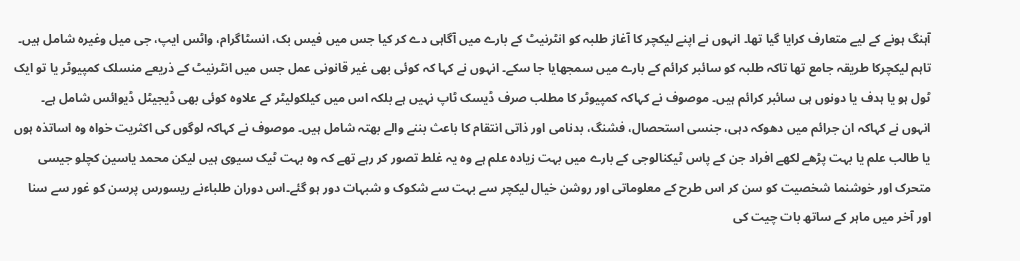آہنگ ہونے کے لیے متعارف کرایا گیا تھا۔ انہوں نے اپنے لیکچر کا آغاز طلبہ کو انٹرنیٹ کے بارے میں آگاہی دے کر کیا جس میں فیس بک، انسٹاگرام، واٹس ایپ، جی میل وغیرہ شامل ہیں۔ تاہم لیکچرکا طریقہ جامع تھا تاکہ طلبہ کو سائبر کرائم کے بارے میں سمجھایا جا سکے۔ انہوں نے کہا کہ کوئی بھی غیر قانونی عمل جس میں انٹرنیٹ کے ذریعے منسلک کمپیوٹر یا تو ایک ٹول ہو یا ہدف یا دونوں ہی سائبر کرائم ہیں۔ موصوف نے کہاکہ کمپیوٹر کا مطلب صرف ڈیسک ٹاپ نہیں ہے بلکہ اس میں کیلکولیٹر کے علاوہ کوئی بھی ڈیجیٹل ڈیوائس شامل ہے۔ انہوں نے کہاکہ ان جرائم میں دھوکہ دہی، جنسی استحصال، فشنگ، بدنامی اور ذاتی انتقام کا باعث بننے والے بھتہ شامل ہیں۔ موصوف نے کہاکہ لوگوں کی اکثریت خواہ وہ اساتذہ ہوں یا طالب علم یا بہت پڑھے لکھے افراد جن کے پاس ٹیکنالوجی کے بارے میں بہت زیادہ علم ہے وہ یہ غلط تصور کر رہے تھے کہ وہ بہت ٹیک سیوی ہیں لیکن محمد یاسین کچلو جیسی متحرک اور خوشنما شخصیت کو سن کر اس طرح کے معلوماتی اور روشن خیال لیکچر سے بہت سے شکوک و شبہات دور ہو گئے۔اس دوران طلباءنے ریسورس پرسن کو غور سے سنا اور آخر میں ماہر کے ساتھ بات چیت کی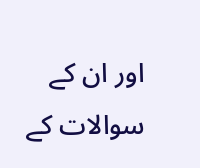اور ان کے سوالات کے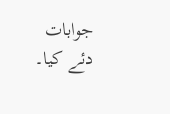جوابات دئے کیا۔